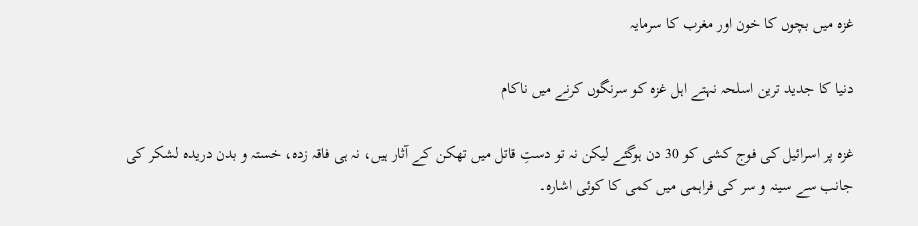غزہ میں بچوں کا خون اور مغرب کا سرمایہ

دنیا کا جدید ترین اسلحہ نہتے اہل غزہ کو سرنگوں کرنے میں ناکام

غزہ پر اسرائیل کی فوج کشی کو 30 دن ہوگئے لیکن نہ تو دستِ قاتل میں تھکن کے آثار ہیں، نہ ہی فاقہ زدہ، خستہ و بدن دریدہ لشکر کی جانب سے سینہ و سر کی فراہمی میں کمی کا کوئی اشارہ۔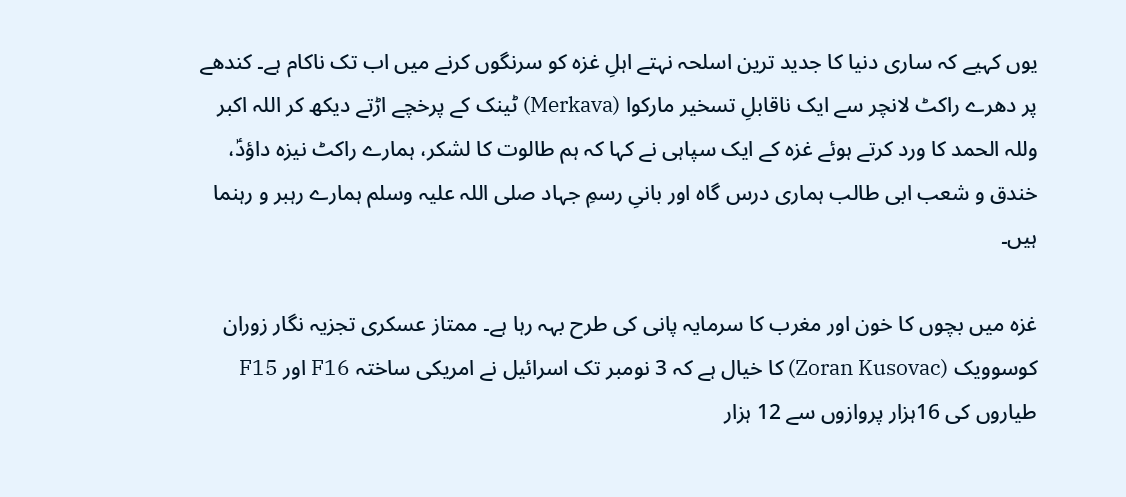یوں کہیے کہ ساری دنیا کا جدید ترین اسلحہ نہتے اہلِ غزہ کو سرنگوں کرنے میں اب تک ناکام ہے۔ کندھے پر دھرے راکٹ لانچر سے ایک ناقابلِ تسخیر مارکوا (Merkava) ٹینک کے پرخچے اڑتے دیکھ کر اللہ اکبر وللہ الحمد کا ورد کرتے ہوئے غزہ کے ایک سپاہی نے کہا کہ ہم طالوت کا لشکر، ہمارے راکٹ نیزہ داؤدؑ، خندق و شعب ابی طالب ہماری درس گاہ اور بانیِ رسمِ جہاد صلی اللہ علیہ وسلم ہمارے رہبر و رہنما ہیں۔

غزہ میں بچوں کا خون اور مغرب کا سرمایہ پانی کی طرح بہہ رہا ہے۔ ممتاز عسکری تجزیہ نگار زوران کوسوویک (Zoran Kusovac) کا خیال ہے کہ 3 نومبر تک اسرائیل نے امریکی ساختہ F16 اور F15 طیاروں کی 16ہزار پروازوں سے 12 ہزار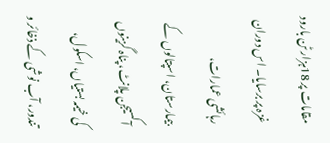مقامات پر 18ہزار ٹن بارود غزہ پر برسایا۔ اس دوران رہائشی عمارات، بیمارستان، اسپتالوں کے آکسیجن پلانٹ، پناہ گزینوں کی خیمہ بستیاں، اسکول، تندور، آب نوشی کے ذخائر و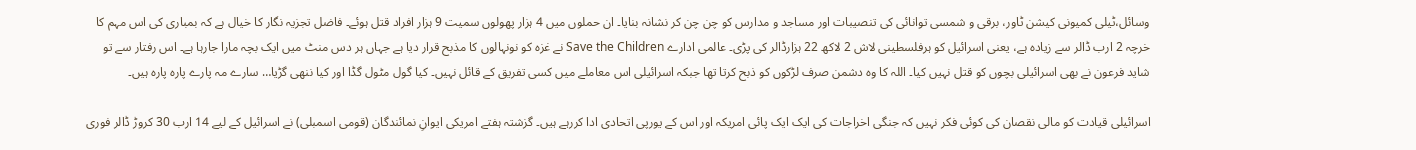وسائل،ٹیلی کمیونی کیشن ٹاور، برقی و شمسی توانائی کی تنصیبات اور مساجد و مدارس کو چن چن کر نشانہ بنایا۔ ان حملوں میں 4 ہزار پھولوں سمیت 9 ہزار افراد قتل ہوئے۔ فاضل تجزیہ نگار کا خیال ہے کہ بمباری کی اس مہم کا خرچہ 2 ارب ڈالر سے زیادہ ہے، یعنی اسرائیل کو ہرفلسطینی لاش 2 لاکھ 22 ہزارڈالر کی پڑی۔ عالمی ادارے Save the Children نے غزہ کو نونہالوں کا مذبح قرار دیا ہے جہاں ہر دس منٹ میں ایک بچہ مارا جارہا ہے۔ اس رفتار سے تو شاید فرعون نے بھی اسرائیلی بچوں کو قتل نہیں کیا۔ اللہ کا وہ دشمن صرف لڑکوں کو ذبح کرتا تھا جبکہ اسرائیلی اس معاملے میں کسی تفریق کے قائل نہیں۔ کیا گول مٹول گڈا اور کیا ننھی گڑیا… سارے مہ پارے پارہ پارہ ہیں۔

اسرائیلی قیادت کو مالی نقصان کی کوئی فکر نہیں کہ جنگی اخراجات کی ایک ایک پائی امریکہ اور اس کے یورپی اتحادی ادا کررہے ہیں۔ گزشتہ ہفتے امریکی ایوانِ نمائندگان (قومی اسمبلی) نے اسرائیل کے لیے 14 ارب 30 کروڑ ڈالر فوری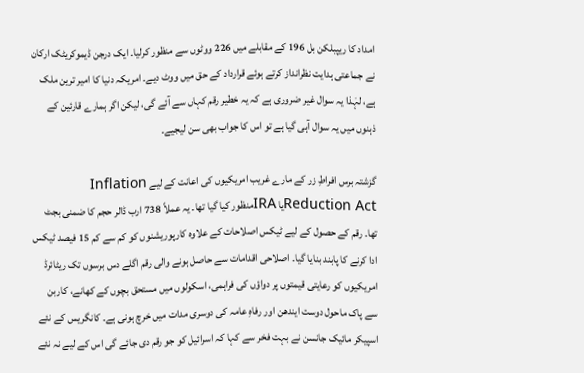امداد کا ریپبلکن بل 196 کے مقابلے میں 226 ووٹوں سے منظور کرلیا۔ ایک درجن ڈیموکریٹک ارکان نے جماعتی ہدایت نظرانداز کرتے ہوئے قرارداد کے حق میں ووٹ دیے۔ امریکہ دنیا کا امیر ترین ملک ہے، لہٰذا یہ سوال غیر ضروری ہے کہ یہ خطیر رقم کہاں سے آئے گی، لیکن اگر ہمارے قارئین کے ذہنوں میں یہ سوال آہی گیا ہے تو اس کا جواب بھی سن لیجیے۔

گزشتہ برس افراطِ زر کے مارے غریب امریکیوں کی اعانت کے لیے Inflation Reduction Actیا IRAمنظور کیا گیا تھا۔ یہ عملاً 738 ارب ڈالر حجم کا ضمنی بجٹ تھا۔ رقم کے حصول کے لیے ٹیکس اصلاحات کے علاوہ کارپوریشنوں کو کم سے کم 15 فیصد ٹیکس ادا کرنے کا پابند بنایا گیا۔ اصلاحی اقدامات سے حاصل ہونے والی رقم اگلے دس برسوں تک ریٹائرڈ امریکیوں کو رعایتی قیمتوں پر دواؤں کی فراہمی، اسکولوں میں مستحق بچوں کے کھانے، کاربن سے پاک ماحول دوست ایندھن اور رفاہِ عامہ کی دوسری مدات میں خرچ ہونی ہے۔ کانگریس کے نئے اسپیکر مائیک جانسن نے بہت فخر سے کہا کہ اسرائیل کو جو رقم دی جائے گی اس کے لیے نہ نئے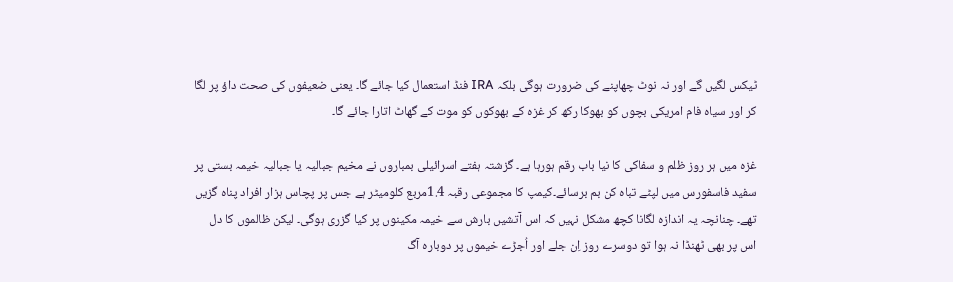ٹیکس لگیں گے اور نہ نوٹ چھاپنے کی ضرورت ہوگی بلکہ IRA فنڈ استعمال کیا جائے گا۔ یعنی ضعیفوں کی صحت داؤ پر لگا کر اور سیاہ فام امریکی بچوں کو بھوکا رکھ کر غزہ کے بھوکوں کو موت کے گھاٹ اتارا جائے گا۔

غزہ میں ہر روز ظلم و سفاکی کا نیا باب رقم ہورہا ہے۔ گزشتہ ہفتے اسرائیلی بمباروں نے مخیم جبالیہ یا جبالیہ خیمہ بستی پر سفید فاسفورس میں لپٹے تباہ کن بم برسائے۔کیمپ کا مجموعی رقبہ 1.4مربع کلومیٹر ہے جس پر پچاس ہزار افراد پناہ گزیں تھے۔ چنانچہ یہ اندازہ لگانا کچھ مشکل نہیں کہ اس آتشیں بارش سے خیمہ مکینوں پر کیا گزری ہوگی۔ لیکن ظالموں کا دل اس پر بھی ٹھنڈا نہ ہوا تو دوسرے روز اِن جلے اور اُجڑے خیموں پر دوبارہ آگ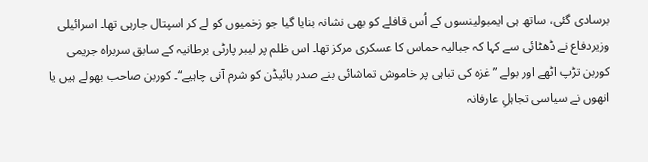برسادی گئی، ساتھ ہی ایمبولینسوں کے اُس قافلے کو بھی نشانہ بنایا گیا جو زخمیوں کو لے کر اسپتال جارہی تھا۔ اسرائیلی وزیردفاع نے ڈھٹائی سے کہا کہ جبالیہ حماس کا عسکری مرکز تھا۔ اس ظلم پر لیبر پارٹی برطانیہ کے سابق سربراہ جریمی کوربن تڑپ اٹھے اور بولے ”غزہ کی تباہی پر خاموش تماشائی بنے صدر بائیڈن کو شرم آنی چاہیے“۔ کوربن صاحب بھولے ہیں یا انھوں نے سیاسی تجاہلِ عارفانہ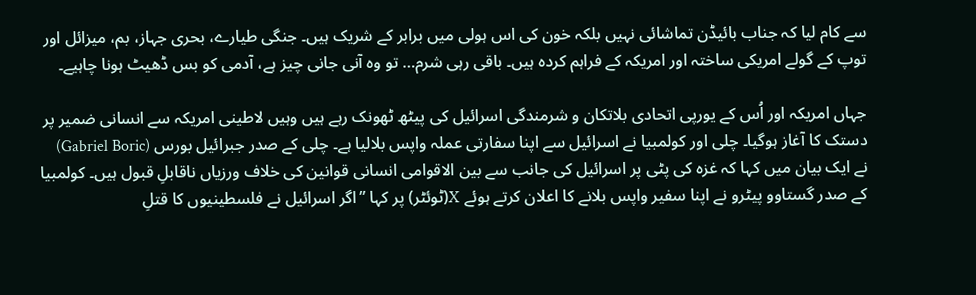سے کام لیا کہ جناب بائیڈن تماشائی نہیں بلکہ خون کی اس ہولی میں برابر کے شریک ہیں۔ جنگی طیارے، بحری جہاز، بم، میزائل اور توپ کے گولے امریکی ساختہ اور امریکہ کے فراہم کردہ ہیں۔ باقی رہی شرم… تو وہ آنی جانی چیز ہے، آدمی کو بس ڈھیٹ ہونا چاہیے۔

جہاں امریکہ اور اُس کے یورپی اتحادی بلاتکان و شرمندگی اسرائیل کی پیٹھ ٹھونک رہے ہیں وہیں لاطینی امریکہ سے انسانی ضمیر پر دستک کا آغاز ہوگیا۔ چلی اور کولمبیا نے اسرائیل سے اپنا سفارتی عملہ واپس بلالیا ہے۔ چلی کے صدر جبرائیل بورس (Gabriel Boric) نے ایک بیان میں کہا کہ غزہ کی پٹی پر اسرائیل کی جانب سے بین الاقوامی انسانی قوانین کی خلاف ورزیاں ناقابلِ قبول ہیں۔ کولمبیا کے صدر گستاوو پیٹرو نے اپنا سفیر واپس بلانے کا اعلان کرتے ہوئے X(ٹوئٹر) پر کہا ”اگر اسرائیل نے فلسطینیوں کا قتلِ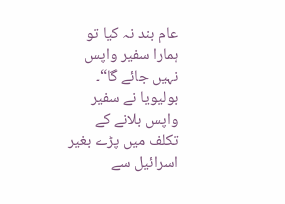عام بند نہ کیا تو ہمارا سفیر واپس نہیں جائے گا“۔ بولیویا نے سفیر واپس بلانے کے تکلف میں پڑے بغیر اسرائیل سے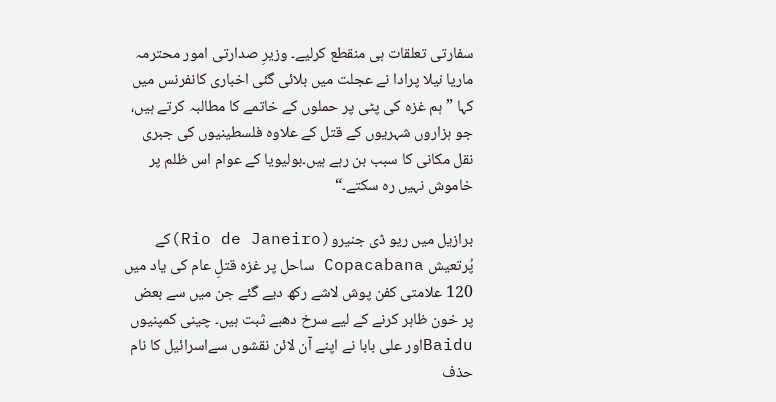سفارتی تعلقات ہی منقطع کرلیے۔ وزیرِ صدارتی امور محترمہ ماریا نیلا پرادا نے عجلت میں بلائی گئی اخباری کانفرنس میں کہا ”ہم غزہ کی پٹی پر حملوں کے خاتمے کا مطالبہ کرتے ہیں، جو ہزاروں شہریوں کے قتل کے علاوہ فلسطینیوں کی جبری نقل مکانی کا سبب بن رہے ہیں۔بولیویا کے عوام اس ظلم پر خاموش نہیں رہ سکتے۔“

برازیل میں ریو ڈی جنیرو(Rio de Janeiro)کے پُرتعیش Copacabana ساحل پر غزہ قتلِ عام کی یاد میں 120 علامتی کفن پوش لاشے رکھ دیے گئے جن میں سے بعض پر خون ظاہر کرنے کے لیے سرخ دھبے ثبت ہیں۔ چینی کمپنیوں Baiduاور علی بابا نے اپنے آن لائن نقشوں سےاسرائیل کا نام حذف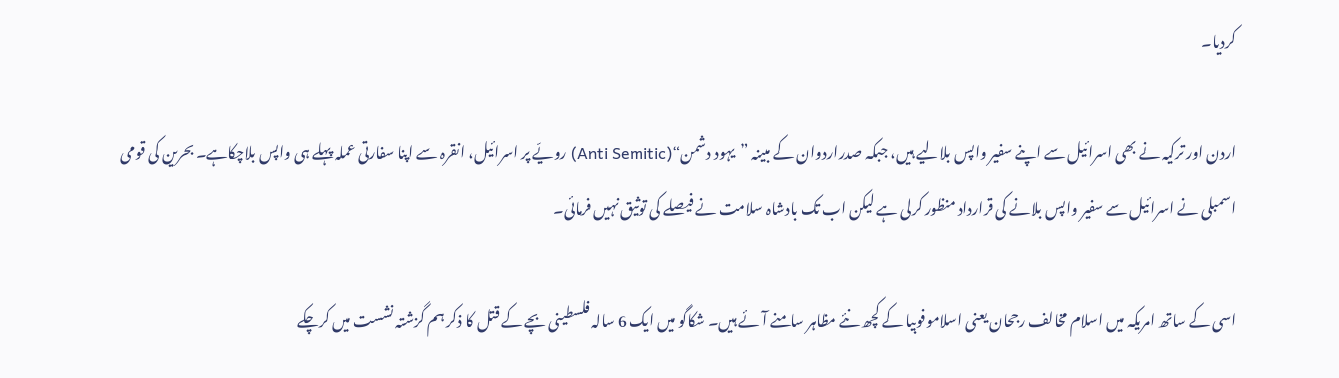کردیا۔

اردن اور ترکیہ نے بھی اسرائیل سے اپنے سفیر واپس بلالیے ہیں، جبکہ صدراردوان کے مبینہ ”یہود دشمن“(Anti Semitic) رویّے پر اسرائیل، انقرہ سے اپنا سفارتی عملہ پہلے ہی واپس بلاچکاہے۔ بحرین کی قومی اسمبلی نے اسرائیل سے سفیر واپس بلانے کی قرارداد منظور کرلی ہے لیکن اب تک بادشاہ سلامت نے فیصلے کی توثیق نہیں فرمائی۔

اسی کے ساتھ امریکہ میں اسلام مخالف رجحان یعنی اسلاموفوبیا کے کچھ نئے مظاہر سامنے آئے ہیں۔ شکاگو میں ایک 6 سالہ فلسطینی بچے کے قتل کا ذکر ہم گزشتہ نشست میں کرچکے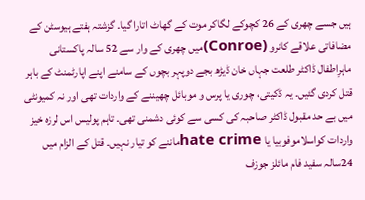ہیں جسے چھری کے 26 کچوکے لگاکر موت کے گھاٹ اتارا گیا۔ گزشتہ ہفتے ہیوسٹن کے مضافاتی علاقے کانرو (Conroe)میں چھری کے وار سے 52 سالہ پاکستانی ماہرِاطفال ڈاکٹر طلعت جہاں خان ڈیڑھ بجے دوپہر بچوں کے سامنے اپنے اپارٹمنٹ کے باہر قتل کردی گئیں۔ یہ ڈکیتی، چوری یا پرس و موبائل چھیننے کے واردات تھی اور نہ کمیونٹی میں بے حد مقبول ڈاکٹر صاحبہ کی کسی سے کوئی دشمنی تھی۔ تاہم پولیس اس لرزہ خیز واردات کواسلاموفوبیا یا hate crimeماننے کو تیار نہیں۔ قتل کے الزام میں 24سالہ سفید فام مائلز جوزف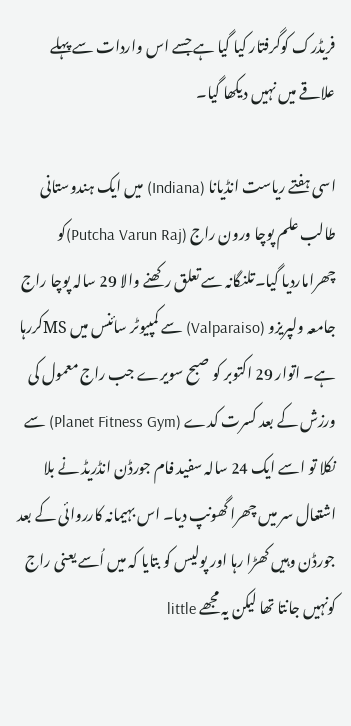فریڈرک کوگرفتار کیا گیا ہے جسے اس واردات سے پہلے علاقے میں نہیں دیکھا گیا۔

اسی ہفتے ریاست انڈیانا (Indiana) میں ایک ہندوستانی طالب علم پوچا ورون راج (Putcha Varun Raj)کو چھراماردیا گیا۔تلنگانہ سے تعلق رکھنے والا 29 سالہ پوچا راج جامعہ ولپریزو (Valparaiso) سے کمپیوٹر سائنس میں MSکررہا ہے۔ اتوار 29 اکتوبر کو صبح سویرے جب راج معمول کی ورزش کے بعد کسرت کدے (Planet Fitness Gym) سے نکلا تو اسے ایک 24 سالہ سفید فام جورڈن انڈریڈ نے بلا اشتعال سر میں چھرا گھونپ دیا۔ اس بہیمانہ کارروائی کے بعد جورڈن وہیں کھڑا رہا اور پولیس کو بتایا کہ میں اُسے یعنی راج کونہیں جانتا تھا لیکن یہ مجھے little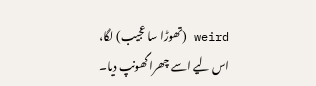weird (تھوڑا سا عجیب) لگا، اس لیے اسے چھرا گھونپ دیا۔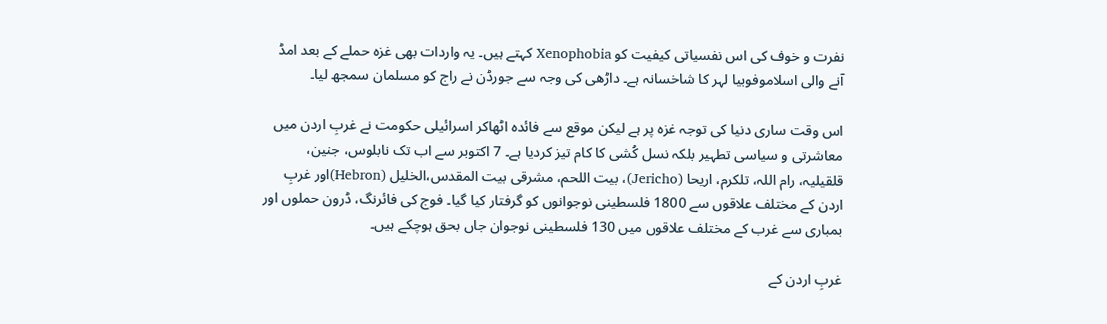نفرت و خوف کی اس نفسیاتی کیفیت کو Xenophobia کہتے ہیں۔ یہ واردات بھی غزہ حملے کے بعد امڈ آنے والی اسلاموفوبیا لہر کا شاخسانہ ہے۔ داڑھی کی وجہ سے جورڈن نے راج کو مسلمان سمجھ لیا۔

اس وقت ساری دنیا کی توجہ غزہ پر ہے لیکن موقع سے فائدہ اٹھاکر اسرائیلی حکومت نے غربِ اردن میں معاشرتی و سیاسی تطہیر بلکہ نسل کُشی کا کام تیز کردیا ہے۔ 7 اکتوبر سے اب تک نابلوس، جنین، قلقیلیہ، رام اللہ، تلکرم، اریحا (Jericho)، بیت اللحم، مشرقی بیت المقدس،الخلیل (Hebron)اور غربِ اردن کے مختلف علاقوں سے 1800 فلسطینی نوجوانوں کو گرفتار کیا گیا۔ فوج کی فائرنگ، ڈرون حملوں اور بمباری سے غرب کے مختلف علاقوں میں 130 فلسطینی نوجوان جاں بحق ہوچکے ہیں۔

غربِ اردن کے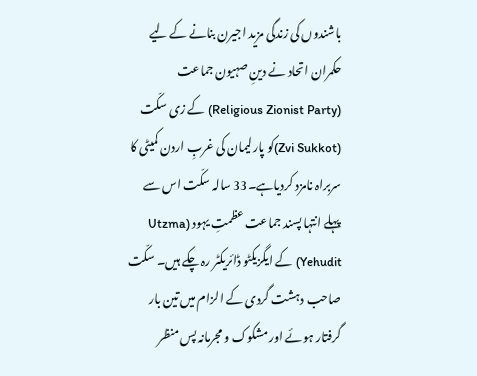باشندوں کی زندگی مزید اجیرن بنانے کے لیے حکمران اتحاد نے دینِ صہیون جماعت (Religious Zionist Party) کے زی سکّت (Zvi Sukkot)کو پارلیمان کی غربِ اردن کمیٹی کا سربراہ نامزد کردیاہے۔33 سالہ سکّت اس سے پہلے انتہا پسند جماعت عظمتِ یہود (Utzma Yehudit) کے ایگزیکٹو ڈائریکٹر رہ چکے ہیں۔ سکّت صاحب دہشت گردی کے الزام میں تین بار گرفتار ہوئے اور مشکوک و مجرمانہ پس منظر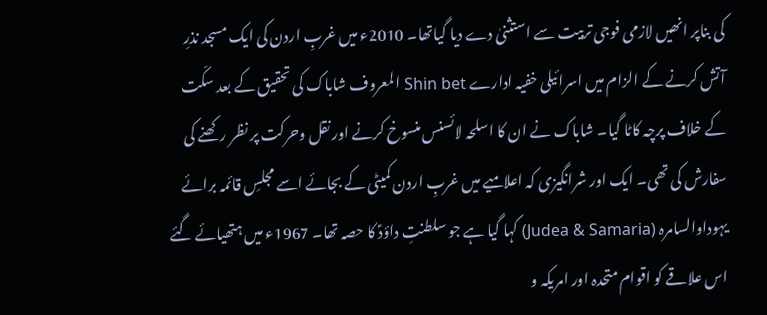کی بناپر انھیں لازمی فوجی تربیت سے استثنیٰ دے دیا گیاتھا۔ 2010ء میں غربِ اردن کی ایک مسجد نذرِ آتش کرنے کے الزام میں اسرائیلی خفیہ ادارے Shin bet المعروف شاباک کی تحقیق کے بعد سکّت کے خلاف پرچہ کاٹا گیا۔ شاباک نے ان کا اسلحہ لائسنس منسوخ کرنے اور نقل وحرکت پر نظر رکھنے کی سفارش کی تھی۔ ایک اور شرانگیزی کہ اعلامیے میں غربِ اردن کمیٹی کے بجائے اسے مجلسِ قائمہ برائے یہوداوالسامرہ (Judea & Samaria) کہا گیا ہے جو سلطنتِ داؤدؑ کا حصہ تھا۔ 1967ء میں ہتھیائے گئے اس علاقے کو اقوام متحدہ اور امریکہ و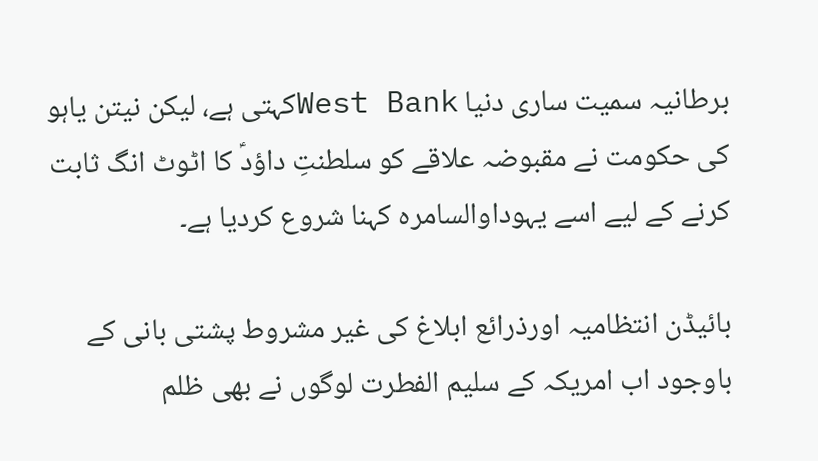برطانیہ سمیت ساری دنیا West Bankکہتی ہے، لیکن نیتن یاہو کی حکومت نے مقبوضہ علاقے کو سلطنتِ داؤدؑ کا اٹوٹ انگ ثابت کرنے کے لیے اسے یہوداوالسامرہ کہنا شروع کردیا ہے۔

بائیڈن انتظامیہ اورذرائع ابلاغ کی غیر مشروط پشتی بانی کے باوجود اب امریکہ کے سلیم الفطرت لوگوں نے بھی ظلم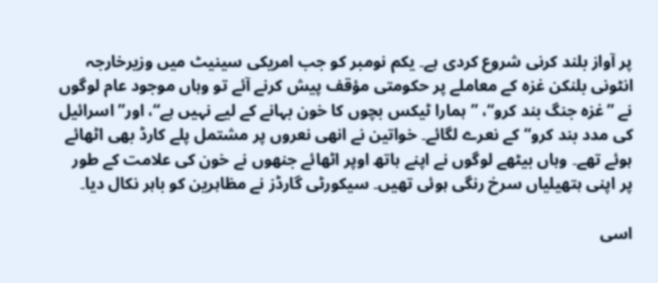پر آواز بلند کرنی شروع کردی ہے۔ یکم نومبر کو جب امریکی سینیٹ میں وزیرخارجہ انٹونی بلنکن غزہ کے معاملے پر حکومتی مؤقف پیش کرنے آئے تو وہاں موجود عام لوگوں نے ”غزہ جنگ بند کرو“، ”ہمارا ٹیکس بچوں کا خون بہانے کے لیے نہیں ہے“، اور”اسرائیل کی مدد بند کرو“کے نعرے لگائے۔ خواتین نے انھی نعروں پر مشتمل پلے کارڈ بھی اٹھائے ہوئے تھے۔ وہاں بیٹھے لوگوں نے اپنے ہاتھ اوپر اٹھائے جنھوں نے خون کی علامت کے طور پر اپنی ہتھیلیاں سرخ رنگی ہوئی تھیں۔ سیکورٹی گارڈز نے مظاہرین کو باہر نکال دیا۔

اسی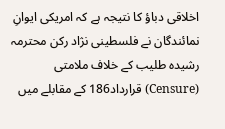اخلاقی دباؤ کا نتیجہ ہے کہ امریکی ایوانِ نمائندگان نے فلسطینی نژاد رکن محترمہ رشیدہ طلیب کے خلاف ملامتی (Censure) قرارداد186 کے مقابلے میں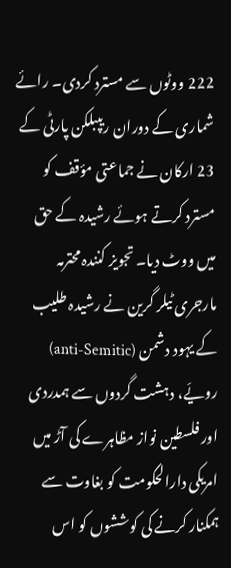222 ووٹوں سے مسترد کردی۔ رائے شماری کے دوران ریپبلکن پارٹی کے 23 ارکان نے جماعتی مؤقف کو مسترد کرتے ہوئے رشیدہ کے حق میں ووٹ دیا۔ تجویز کنندہ محترمہ مارجری ٹیلر گرین نے رشیدہ طلیب کے یہود دشمن (anti-Semitic) رویّے، دہشت گردوں سے ہمدردی اور فلسطین نواز مظاہرے کی آڑ میں امریکی دارالحکومت کو بغاوت سے ہمکنار کرنے کی کوششوں کو اس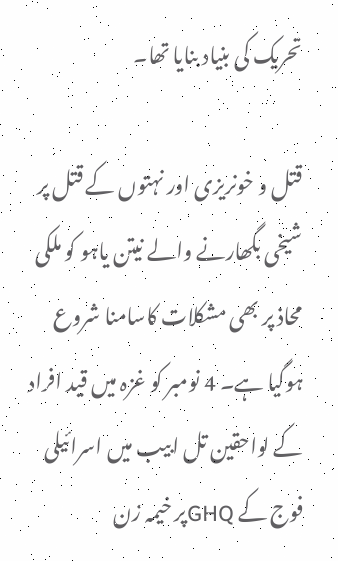تحریک کی بنیاد بنایا تھا۔

قتل و خونریزی اور نہتوں کے قتل پر شیخی بگھارنے والے نیتن یاہو کو ملکی محاذ پر بھی مشکلات کاسامنا شروع ہوگیا ہے۔ 4 نومبر کو غزہ میں قید افراد کے لواحقین تل ابیب میں اسرائیلی فوج کے GHQپر خیمہ زن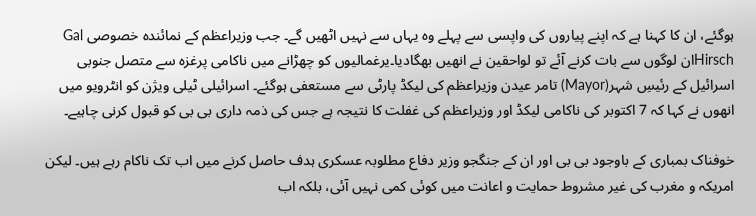ہوگئے، ان کا کہنا ہے کہ اپنے پیاروں کی واپسی سے پہلے وہ یہاں سے نہیں اٹھیں گے۔ جب وزیراعظم کے نمائندہ خصوصی Gal Hirschان لوگوں سے بات کرنے آئے تو لواحقین نے انھیں بھگادیا۔یرغمالیوں کو چھڑانے میں ناکامی پرغزہ سے متصل جنوبی اسرائیل کے رئیسِ شہر(Mayor) تامر عیدن وزیراعظم کی لیکڈ پارٹی سے مستعفی ہوگئے۔ اسرائیلی ٹیلی ویژن کو انٹرویو میں انھوں نے کہا کہ 7 اکتوبر کی ناکامی لیکڈ اور وزیراعظم کی غفلت کا نتیجہ ہے جس کی ذمہ داری بی بی کو قبول کرنی چاہیے۔

خوفناک بمباری کے باوجود بی بی اور ان کے جنگجو وزیر دفاع مطلوبہ عسکری ہدف حاصل کرنے میں اب تک ناکام رہے ہیں۔ لیکن امریکہ و مغرب کی غیر مشروط حمایت و اعانت میں کوئی کمی نہیں آئی، بلکہ اب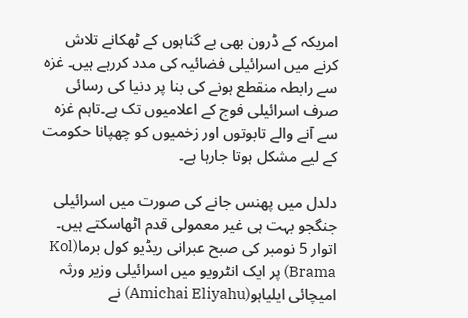امریکہ کے ڈرون بھی بے گناہوں کے ٹھکانے تلاش کرنے میں اسرائیلی فضائیہ کی مدد کررہے ہیں۔ غزہ سے رابطہ منقطع ہونے کی بنا پر دنیا کی رسائی صرف اسرائیلی فوج کے اعلامیوں تک ہے۔تاہم غزہ سے آنے والے تابوتوں اور زخمیوں کو چھپانا حکومت کے لیے مشکل ہوتا جارہا ہے۔

دلدل میں پھنس جانے کی صورت میں اسرائیلی جنگجو بہت ہی غیر معمولی قدم اٹھاسکتے ہیں۔ اتوار 5 نومبر کی صبح عبرانی ریڈیو کول برما(Kol Brama) پر ایک انٹرویو میں اسرائیلی وزیر ورثہ امیچائی ایلیاہو(Amichai Eliyahu) نے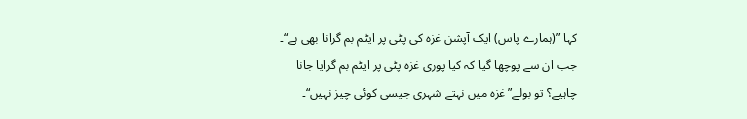کہا ”(ہمارے پاس) ایک آپشن غزہ کی پٹی پر ایٹم بم گرانا بھی ہے“۔ جب ان سے پوچھا گیا کہ کیا پوری غزہ پٹی پر ایٹم بم گرایا جانا چاہیے؟ تو بولے”غزہ میں نہتے شہری جیسی کوئی چیز نہیں“۔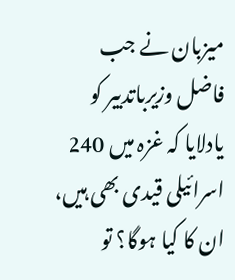میزبان نے جب فاضل وزیرباتدبیر کو یادلایا کہ غزہ میں 240 اسرائیلی قیدی بھی ہیں، ان کا کیا ہوگا؟ تو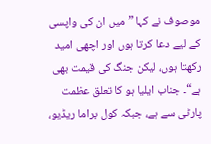موصوف نے کہا ”میں ان کی واپسی کے لیے دعا کرتا ہوں اور اچھی امید رکھتا ہوں، لیکن جنگ کی قیمت بھی ہے“۔ جناب ایلیا ہو کا تعلق عظمت پارٹی سے ہے، جبکہ کول براما ریڈیو،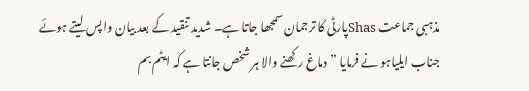مذہبی جماعت Shasپارٹی کا ترجمان سمجھا جاتا ہے۔ شدید تنقید کے بعد بیان واپس لیتے ہوئے جناب ایلیاہو نے فرمایا ”دماغ رکھنے والا ہر شخص جانتا ہے کہ ایٹم بم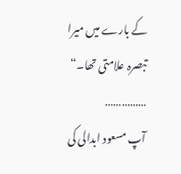کے بارے میں میرا تبصرہ علامتی تھا۔“
……………
آپ مسعود ابدالی کی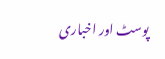پوسٹ اور اخباری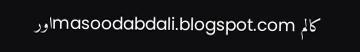کالم masoodabdali.blogspot.comاور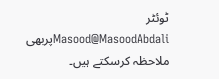ٹوئٹر Masood@MasoodAbdaliپربھی ملاحظہ کرسکتے ہیں۔